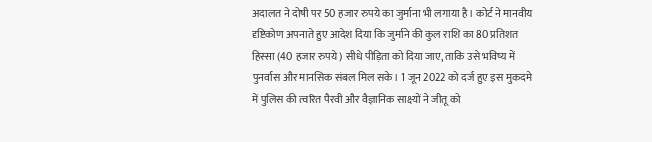अदालत ने दोषी पर 50 हजार रुपये का जुर्माना भी लगाया है। कोर्ट ने मानवीय दृष्टिकोण अपनाते हुए आदेश दिया कि जुर्माने की कुल राशि का 80 प्रतिशत हिस्सा (40 हजार रुपये) सीधे पीड़िता को दिया जाए, ताकि उसे भविष्य में पुनर्वास और मानसिक संबल मिल सके। 1 जून 2022 को दर्ज हुए इस मुकदमे में पुलिस की त्वरित पैरवी और वैज्ञानिक साक्ष्यों ने जीतू को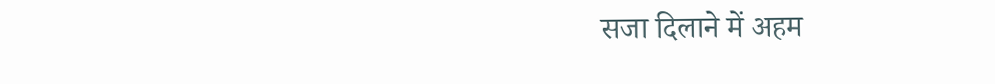सजा दिलाने में अहम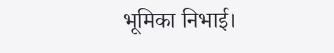भूमिका निभाई।